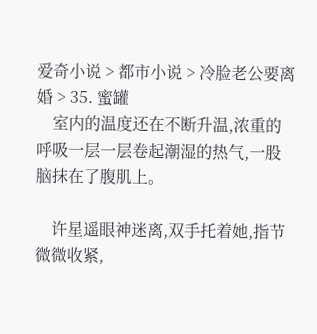爱奇小说 > 都市小说 > 冷脸老公要离婚 > 35. 蜜罐
    室内的温度还在不断升温,浓重的呼吸一层一层卷起潮湿的热气,一股脑抹在了腹肌上。

    许星遥眼神迷离,双手托着她,指节微微收紧,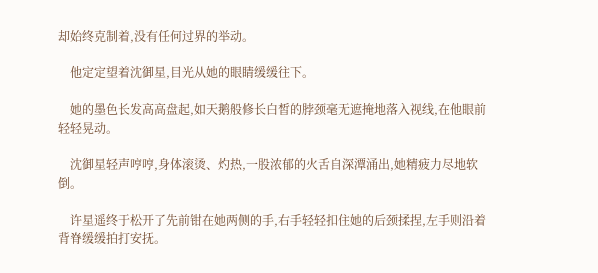却始终克制着,没有任何过界的举动。

    他定定望着沈御星,目光从她的眼睛缓缓往下。

    她的墨色长发高高盘起,如天鹅般修长白皙的脖颈毫无遮掩地落入视线,在他眼前轻轻晃动。

    沈御星轻声哼哼,身体滚烫、灼热,一股浓郁的火舌自深潭涌出,她精疲力尽地软倒。

    许星遥终于松开了先前钳在她两侧的手,右手轻轻扣住她的后颈揉捏,左手则沿着背脊缓缓拍打安抚。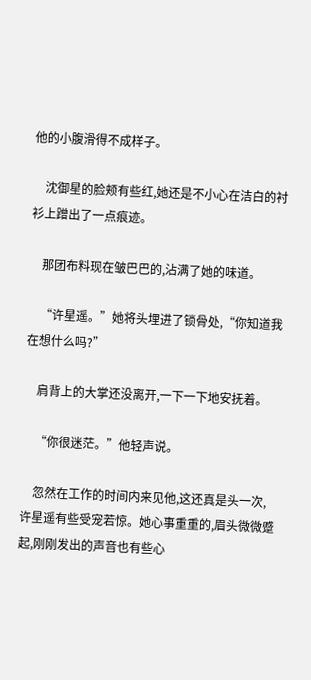他的小腹滑得不成样子。

    沈御星的脸颊有些红,她还是不小心在洁白的衬衫上蹭出了一点痕迹。

    那团布料现在皱巴巴的,沾满了她的味道。

    “许星遥。”她将头埋进了锁骨处,“你知道我在想什么吗?”

    肩背上的大掌还没离开,一下一下地安抚着。

    “你很迷茫。”他轻声说。

    忽然在工作的时间内来见他,这还真是头一次,许星遥有些受宠若惊。她心事重重的,眉头微微蹙起,刚刚发出的声音也有些心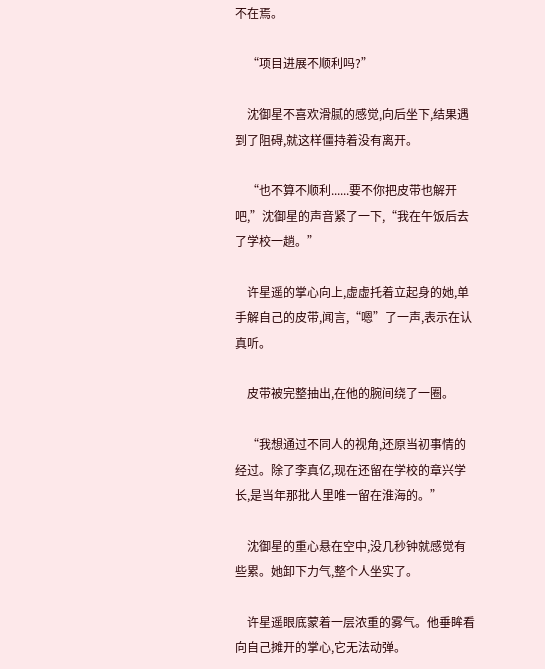不在焉。

    “项目进展不顺利吗?”

    沈御星不喜欢滑腻的感觉,向后坐下,结果遇到了阻碍,就这样僵持着没有离开。

    “也不算不顺利......要不你把皮带也解开吧,”沈御星的声音紧了一下,“我在午饭后去了学校一趟。”

    许星遥的掌心向上,虚虚托着立起身的她,单手解自己的皮带,闻言,“嗯”了一声,表示在认真听。

    皮带被完整抽出,在他的腕间绕了一圈。

    “我想通过不同人的视角,还原当初事情的经过。除了李真亿,现在还留在学校的章兴学长,是当年那批人里唯一留在淮海的。”

    沈御星的重心悬在空中,没几秒钟就感觉有些累。她卸下力气,整个人坐实了。

    许星遥眼底蒙着一层浓重的雾气。他垂眸看向自己摊开的掌心,它无法动弹。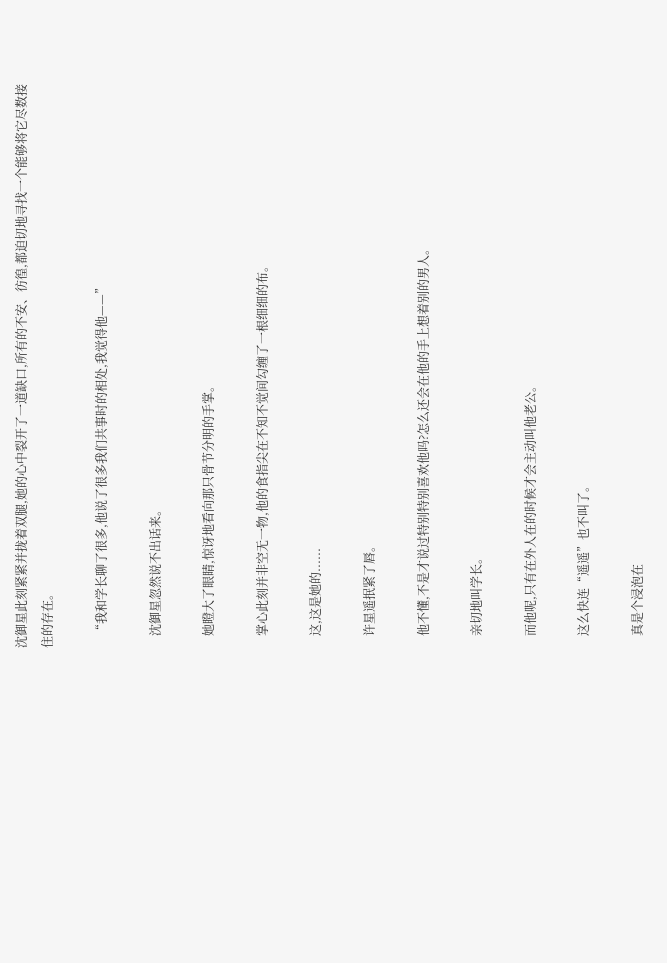沈御星此刻紧紧并拢着双腿,她的心中裂开了一道缺口,所有的不安、彷徨,都迫切地寻找一个能够将它尽数接住的存在。

    “我和学长聊了很多,他说了很多我们共事时的相处,我觉得他——”

    沈御星忽然说不出话来。

    她瞪大了眼睛,惊讶地看向那只骨节分明的手掌。

    掌心此刻并非空无一物,他的食指尖在不知不觉间勾缠了一根细细的布。

    这,这是她的......

    许星遥抿紧了唇。

    他不懂,不是才说过特别特别喜欢他吗?怎么还会在他的手上想着别的男人。

    亲切地叫学长。

    而他呢,只有在外人在的时候才会主动叫他老公。

    这么快连“遥遥”也不叫了。

    真是个浸泡在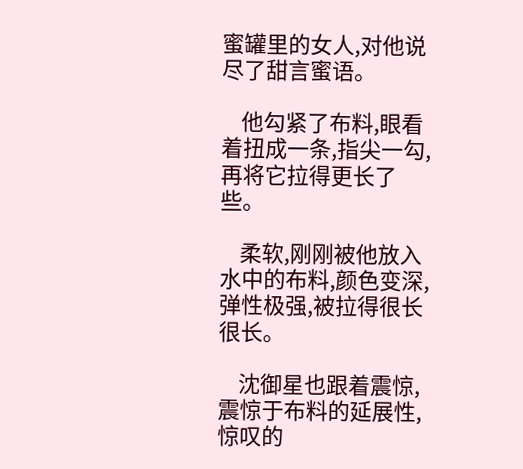蜜罐里的女人,对他说尽了甜言蜜语。

    他勾紧了布料,眼看着扭成一条,指尖一勾,再将它拉得更长了些。

    柔软,刚刚被他放入水中的布料,颜色变深,弹性极强,被拉得很长很长。

    沈御星也跟着震惊,震惊于布料的延展性,惊叹的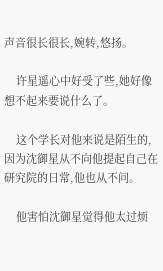声音很长很长,婉转,悠扬。

    许星遥心中好受了些,她好像想不起来要说什么了。

    这个学长对他来说是陌生的,因为沈御星从不向他提起自己在研究院的日常,他也从不问。

    他害怕沈御星觉得他太过烦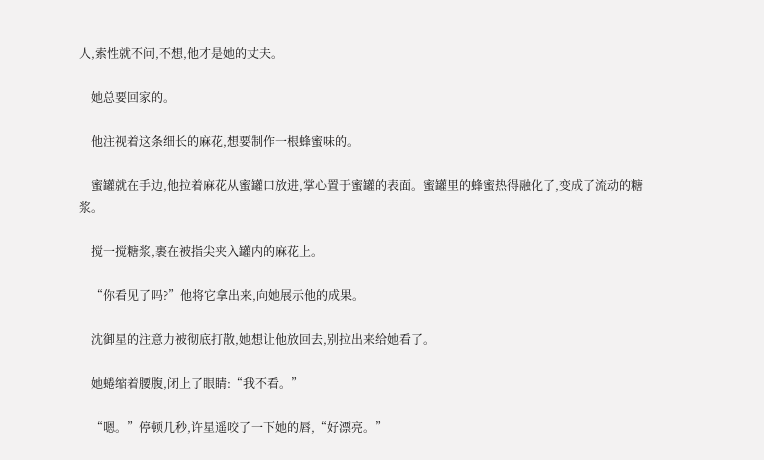人,索性就不问,不想,他才是她的丈夫。

    她总要回家的。

    他注视着这条细长的麻花,想要制作一根蜂蜜味的。

    蜜罐就在手边,他拉着麻花从蜜罐口放进,掌心置于蜜罐的表面。蜜罐里的蜂蜜热得融化了,变成了流动的糖浆。

    搅一搅糖浆,裹在被指尖夹入罐内的麻花上。

    “你看见了吗?”他将它拿出来,向她展示他的成果。

    沈御星的注意力被彻底打散,她想让他放回去,别拉出来给她看了。

    她蜷缩着腰腹,闭上了眼睛:“我不看。”

    “嗯。”停顿几秒,许星遥咬了一下她的唇,“好漂亮。”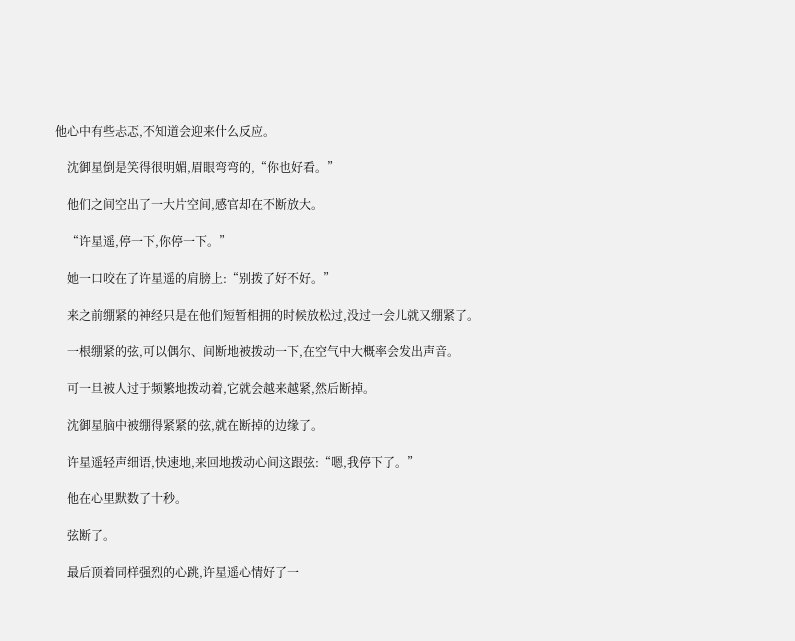他心中有些忐忑,不知道会迎来什么反应。

    沈御星倒是笑得很明媚,眉眼弯弯的,“你也好看。”

    他们之间空出了一大片空间,感官却在不断放大。

    “许星遥,停一下,你停一下。”

    她一口咬在了许星遥的肩膀上:“别拨了好不好。”

    来之前绷紧的神经只是在他们短暂相拥的时候放松过,没过一会儿就又绷紧了。

    一根绷紧的弦,可以偶尔、间断地被拨动一下,在空气中大概率会发出声音。

    可一旦被人过于频繁地拨动着,它就会越来越紧,然后断掉。

    沈御星脑中被绷得紧紧的弦,就在断掉的边缘了。

    许星遥轻声细语,快速地,来回地拨动心间这跟弦:“嗯,我停下了。”

    他在心里默数了十秒。

    弦断了。

    最后顶着同样强烈的心跳,许星遥心情好了一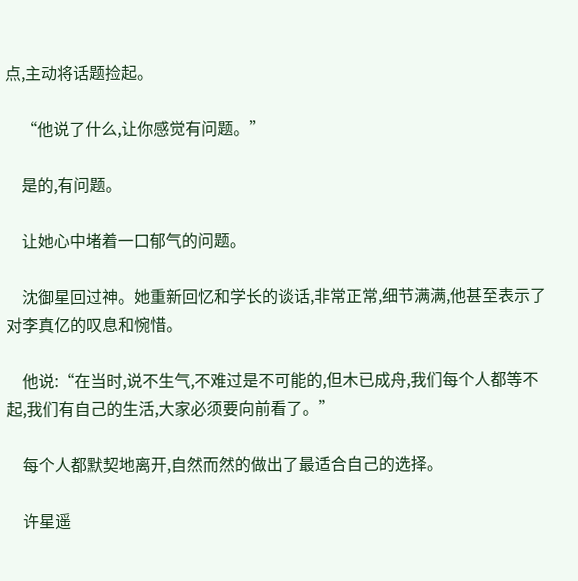点,主动将话题捡起。

    “他说了什么,让你感觉有问题。”

    是的,有问题。

    让她心中堵着一口郁气的问题。

    沈御星回过神。她重新回忆和学长的谈话,非常正常,细节满满,他甚至表示了对李真亿的叹息和惋惜。

    他说:“在当时,说不生气,不难过是不可能的,但木已成舟,我们每个人都等不起,我们有自己的生活,大家必须要向前看了。”

    每个人都默契地离开,自然而然的做出了最适合自己的选择。

    许星遥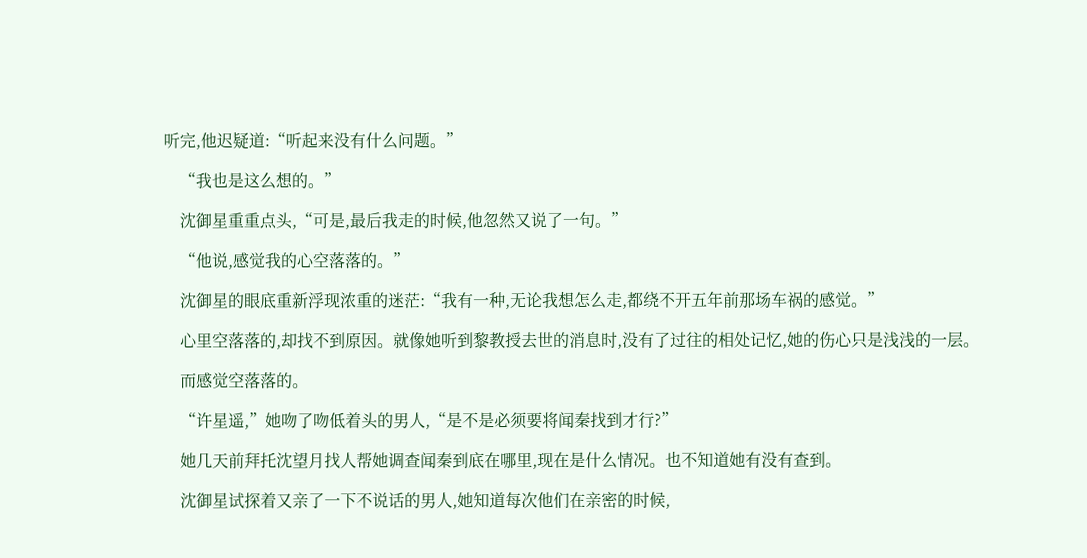听完,他迟疑道:“听起来没有什么问题。”

    “我也是这么想的。”

    沈御星重重点头,“可是,最后我走的时候,他忽然又说了一句。”

    “他说,感觉我的心空落落的。”

    沈御星的眼底重新浮现浓重的迷茫:“我有一种,无论我想怎么走,都绕不开五年前那场车祸的感觉。”

    心里空落落的,却找不到原因。就像她听到黎教授去世的消息时,没有了过往的相处记忆,她的伤心只是浅浅的一层。

    而感觉空落落的。

    “许星遥,”她吻了吻低着头的男人,“是不是必须要将闻秦找到才行?”

    她几天前拜托沈望月找人帮她调查闻秦到底在哪里,现在是什么情况。也不知道她有没有查到。

    沈御星试探着又亲了一下不说话的男人,她知道每次他们在亲密的时候,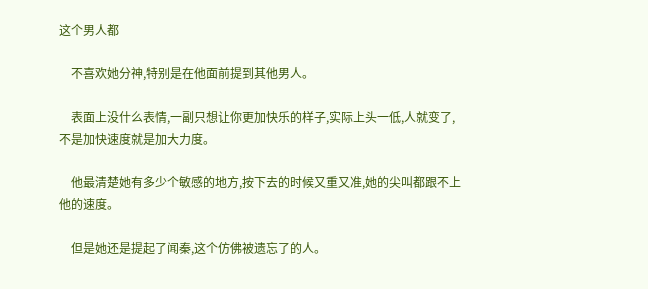这个男人都

    不喜欢她分神,特别是在他面前提到其他男人。

    表面上没什么表情,一副只想让你更加快乐的样子,实际上头一低,人就变了,不是加快速度就是加大力度。

    他最清楚她有多少个敏感的地方,按下去的时候又重又准,她的尖叫都跟不上他的速度。

    但是她还是提起了闻秦,这个仿佛被遗忘了的人。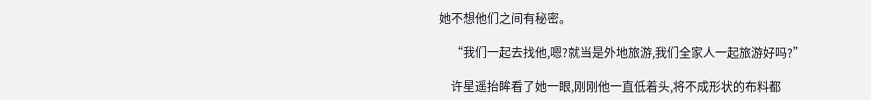她不想他们之间有秘密。

    “我们一起去找他,嗯?就当是外地旅游,我们全家人一起旅游好吗?”

    许星遥抬眸看了她一眼,刚刚他一直低着头,将不成形状的布料都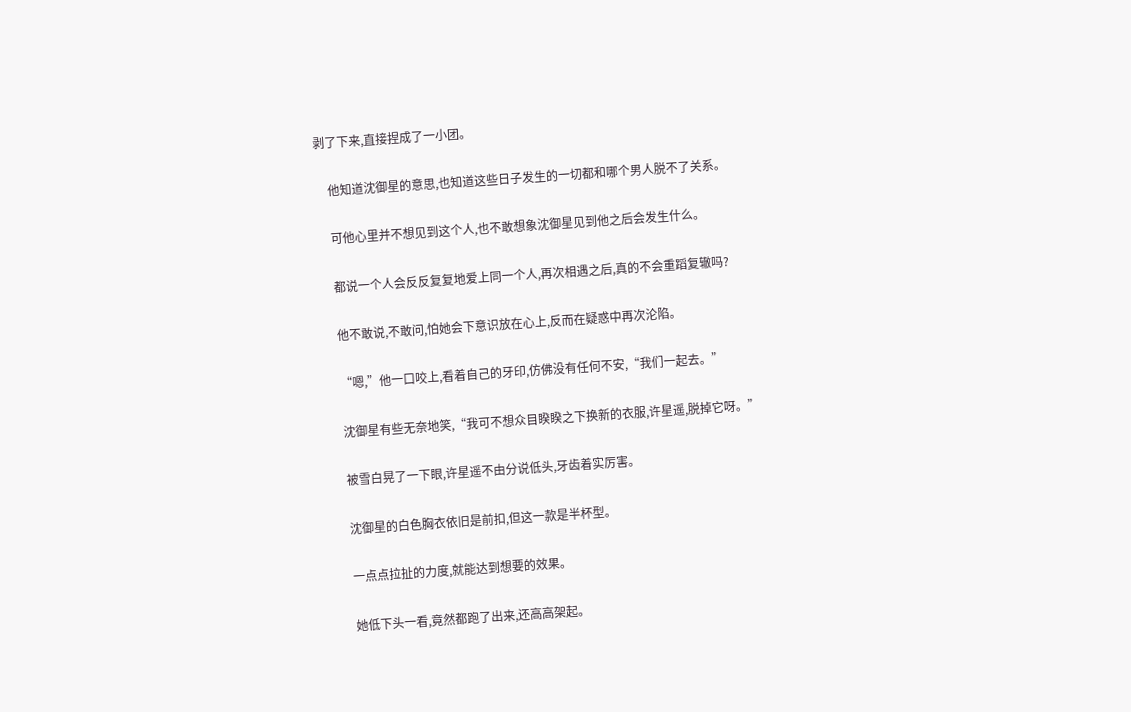剥了下来,直接捏成了一小团。

    他知道沈御星的意思,也知道这些日子发生的一切都和哪个男人脱不了关系。

    可他心里并不想见到这个人,也不敢想象沈御星见到他之后会发生什么。

    都说一个人会反反复复地爱上同一个人,再次相遇之后,真的不会重蹈复辙吗?

    他不敢说,不敢问,怕她会下意识放在心上,反而在疑惑中再次沦陷。

    “嗯,”他一口咬上,看着自己的牙印,仿佛没有任何不安,“我们一起去。”

    沈御星有些无奈地笑,“我可不想众目睽睽之下换新的衣服,许星遥,脱掉它呀。”

    被雪白晃了一下眼,许星遥不由分说低头,牙齿着实厉害。

    沈御星的白色胸衣依旧是前扣,但这一款是半杯型。

    一点点拉扯的力度,就能达到想要的效果。

    她低下头一看,竟然都跑了出来,还高高架起。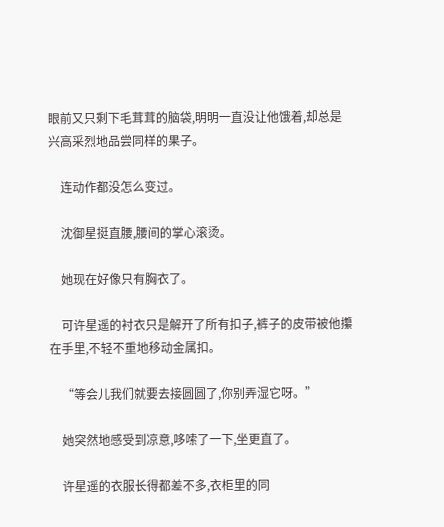眼前又只剩下毛茸茸的脑袋,明明一直没让他饿着,却总是兴高采烈地品尝同样的果子。

    连动作都没怎么变过。

    沈御星挺直腰,腰间的掌心滚烫。

    她现在好像只有胸衣了。

    可许星遥的衬衣只是解开了所有扣子,裤子的皮带被他攥在手里,不轻不重地移动金属扣。

    “等会儿我们就要去接圆圆了,你别弄湿它呀。”

    她突然地感受到凉意,哆嗦了一下,坐更直了。

    许星遥的衣服长得都差不多,衣柜里的同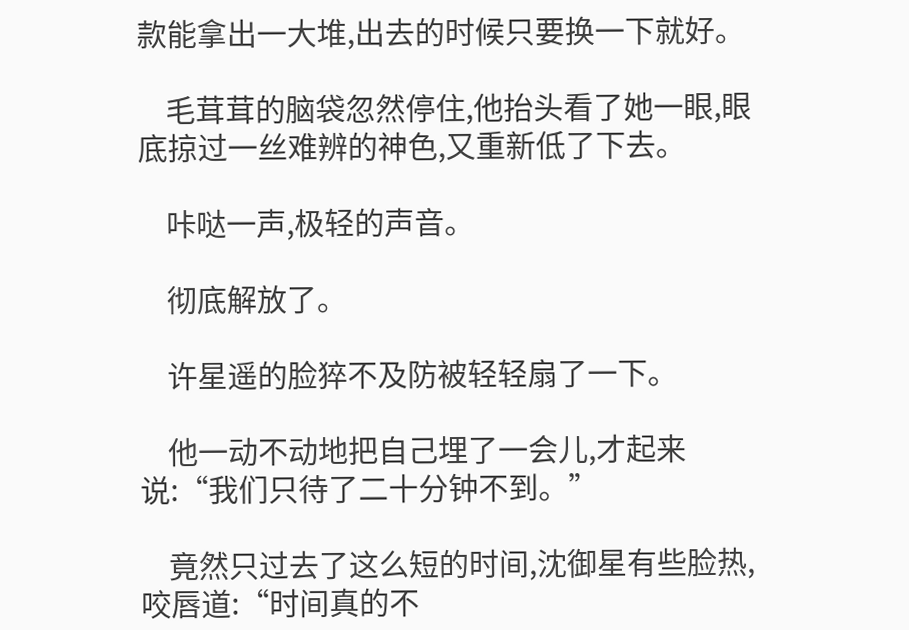款能拿出一大堆,出去的时候只要换一下就好。

    毛茸茸的脑袋忽然停住,他抬头看了她一眼,眼底掠过一丝难辨的神色,又重新低了下去。

    咔哒一声,极轻的声音。

    彻底解放了。

    许星遥的脸猝不及防被轻轻扇了一下。

    他一动不动地把自己埋了一会儿,才起来说:“我们只待了二十分钟不到。”

    竟然只过去了这么短的时间,沈御星有些脸热,咬唇道:“时间真的不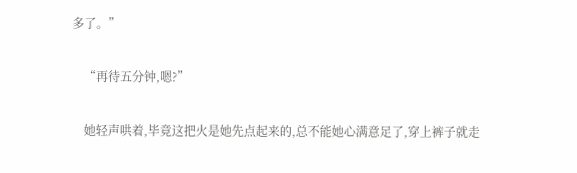多了。”

    “再待五分钟,嗯?”

    她轻声哄着,毕竟这把火是她先点起来的,总不能她心满意足了,穿上裤子就走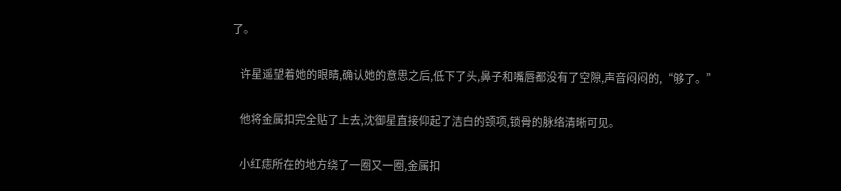了。

    许星遥望着她的眼睛,确认她的意思之后,低下了头,鼻子和嘴唇都没有了空隙,声音闷闷的,“够了。”

    他将金属扣完全贴了上去,沈御星直接仰起了洁白的颈项,锁骨的脉络清晰可见。

    小红痣所在的地方绕了一圈又一圈,金属扣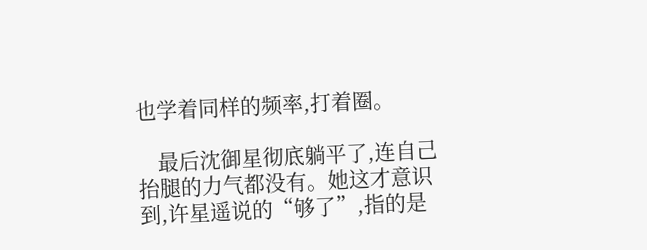也学着同样的频率,打着圈。

    最后沈御星彻底躺平了,连自己抬腿的力气都没有。她这才意识到,许星遥说的“够了”,指的是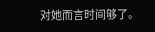对她而言时间够了。